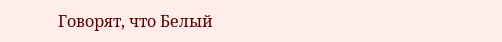Говорят, что Белый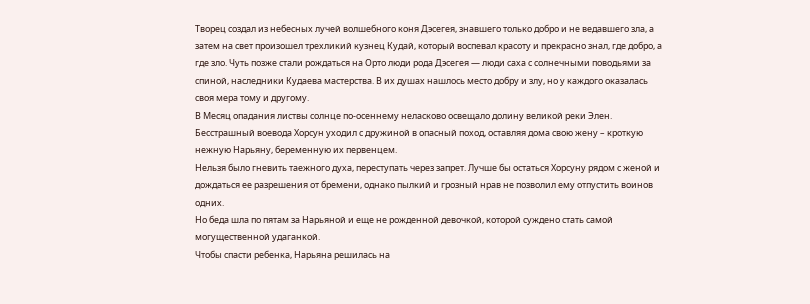Творец создал из небесных лучей волшебного коня Дэсегея, знавшего только добро и не ведавшего зла, а затем на свет произошел трехликий кузнец Кудай, который воспевал красоту и прекрасно знал, где добро, а где зло. Чуть позже стали рождаться на Орто люди рода Дэсегея — люди саха с солнечными поводьями за спиной, наследники Кудаева мастерства. В их душах нашлось место добру и злу, но у каждого оказалась своя мера тому и другому.
В Месяц опадания листвы солнце по-осеннему неласково освещало долину великой реки Элен. Бесстрашный воевода Хорсун уходил с дружиной в опасный поход, оставляя дома свою жену – кроткую нежную Нарьяну, беременную их первенцем.
Нельзя было гневить таежного духа, переступать через запрет. Лучше бы остаться Хорсуну рядом с женой и дождаться ее разрешения от бремени, однако пылкий и грозный нрав не позволил ему отпустить воинов одних.
Но беда шла по пятам за Нарьяной и еще не рожденной девочкой, которой суждено стать самой могущественной удаганкой.
Чтобы спасти ребенка, Нарьяна решилась на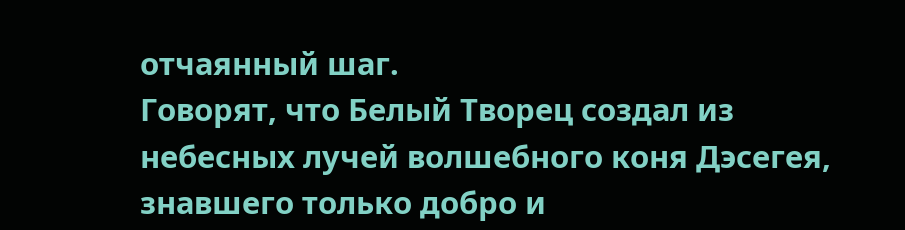отчаянный шаг.
Говорят, что Белый Творец создал из небесных лучей волшебного коня Дэсегея, знавшего только добро и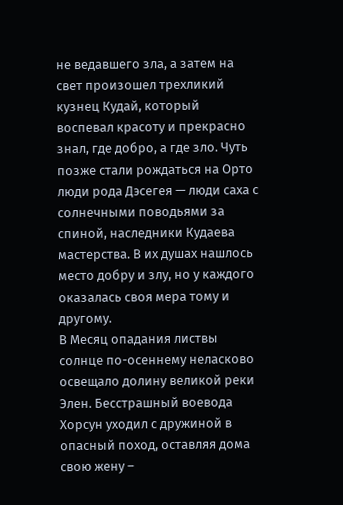не ведавшего зла, а затем на свет произошел трехликий кузнец Кудай, который воспевал красоту и прекрасно знал, где добро, а где зло. Чуть позже стали рождаться на Орто люди рода Дэсегея — люди саха с солнечными поводьями за спиной, наследники Кудаева мастерства. В их душах нашлось место добру и злу, но у каждого оказалась своя мера тому и другому.
В Месяц опадания листвы солнце по-осеннему неласково освещало долину великой реки Элен. Бесстрашный воевода Хорсун уходил с дружиной в опасный поход, оставляя дома свою жену –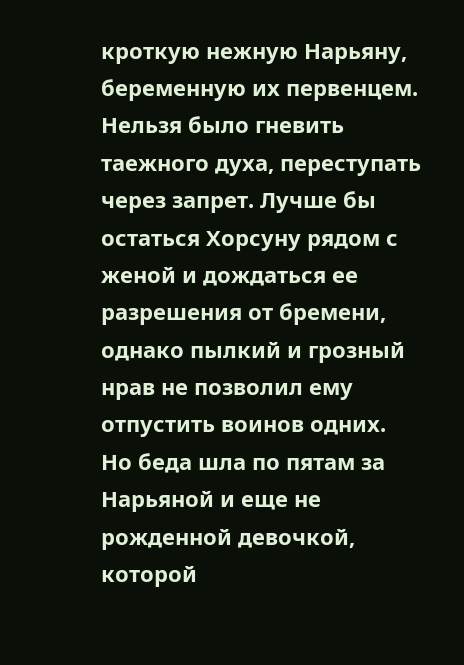кроткую нежную Нарьяну, беременную их первенцем.
Нельзя было гневить таежного духа, переступать через запрет. Лучше бы остаться Хорсуну рядом с женой и дождаться ее разрешения от бремени, однако пылкий и грозный нрав не позволил ему отпустить воинов одних.
Но беда шла по пятам за Нарьяной и еще не рожденной девочкой, которой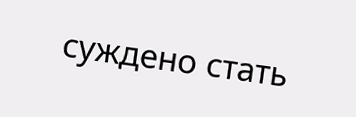суждено стать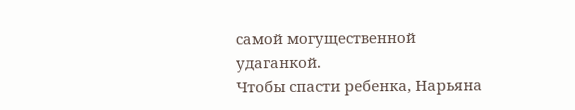самой могущественной удаганкой.
Чтобы спасти ребенка, Нарьяна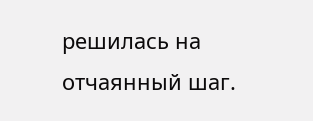решилась на отчаянный шаг.